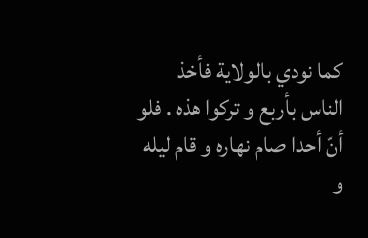كما نودي بالولاية فأخذ الناس بأربع و تركوا هذه . فلو أنّ أحدا صام نهاره و قام ليله و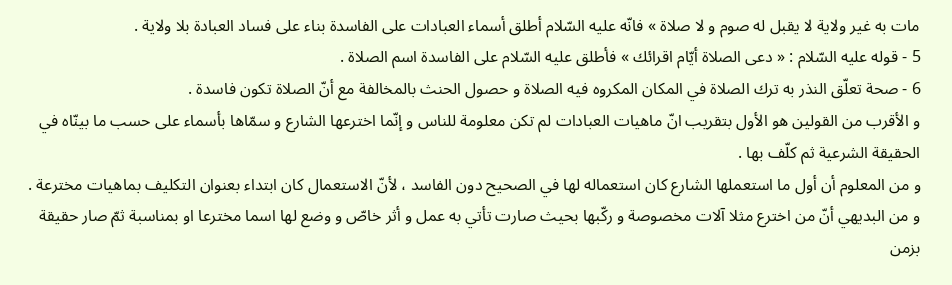مات به غير ولاية لا يقبل له صوم و لا صلاة » فانّه عليه السّلام أطلق أسماء العبادات على الفاسدة بناء على فساد العبادة بلا ولاية .
5 - قوله عليه السّلام : « دعى الصلاة أيّام اقرائك » فأطلق عليه السّلام على الفاسدة اسم الصلاة .
6 - صحة تعلّق النذر به ترك الصلاة في المكان المكروه فيه الصلاة و حصول الحنث بالمخالفة مع أنّ الصلاة تكون فاسدة .
و الأقرب من القولين هو الأول بتقريب انّ ماهيات العبادات لم تكن معلومة للناس و إنّما اخترعها الشارع و سمّاها بأسماء على حسب ما بينّاه في الحقيقة الشرعية ثم كلّف بها .
و من المعلوم أن أول ما استعملها الشارع كان استعماله لها في الصحيح دون الفاسد ، لأنّ الاستعمال كان ابتداء بعنوان التكليف بماهيات مخترعة .
و من البديهي أنّ من اخترع مثلا آلات مخصوصة و ركّبها بحيث صارت تأتي به عمل و أثر خاصّ و وضع لها اسما مخترعا او بمناسبة ثمّ صار حقيقة بزمن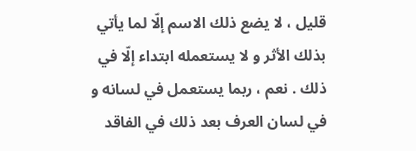قليل ، لا يضع ذلك الاسم إلّا لما يأتي بذلك الأثر و لا يستعمله ابتداء إلّا في ذلك . نعم ، ربما يستعمل في لسانه و في لسان العرف بعد ذلك في الفاقد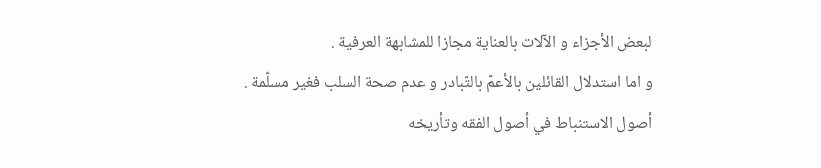لبعض الأجزاء و الآلات بالعناية مجازا للمشابهة العرفية .
و اما استدلال القائلين بالأعمّ بالتّبادر و عدم صحة السلب فغير مسلّمة .
أصول الاستنباط في أصول الفقه وتأريخه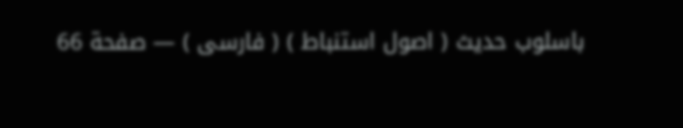باسلوب حديث ( اصول استنباط ) ( فارسى ) — صفحة 66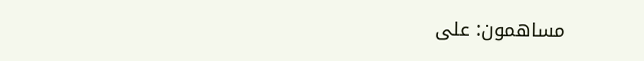مساهمون: على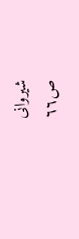شيروانى
ص٦٦